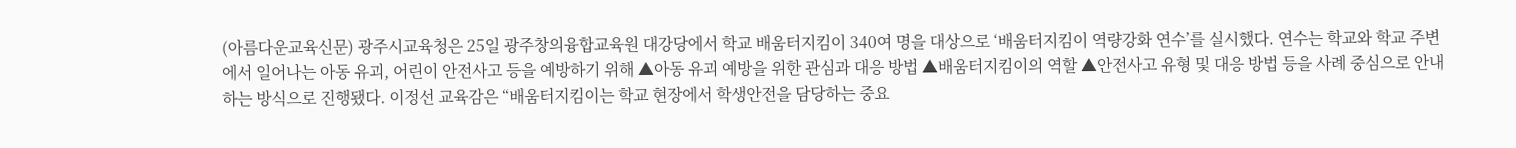(아름다운교육신문) 광주시교육청은 25일 광주창의융합교육원 대강당에서 학교 배움터지킴이 340여 명을 대상으로 ‘배움터지킴이 역량강화 연수’를 실시했다. 연수는 학교와 학교 주변에서 일어나는 아동 유괴, 어린이 안전사고 등을 예방하기 위해 ▲아동 유괴 예방을 위한 관심과 대응 방법 ▲배움터지킴이의 역할 ▲안전사고 유형 및 대응 방법 등을 사례 중심으로 안내하는 방식으로 진행됐다. 이정선 교육감은 “배움터지킴이는 학교 현장에서 학생안전을 담당하는 중요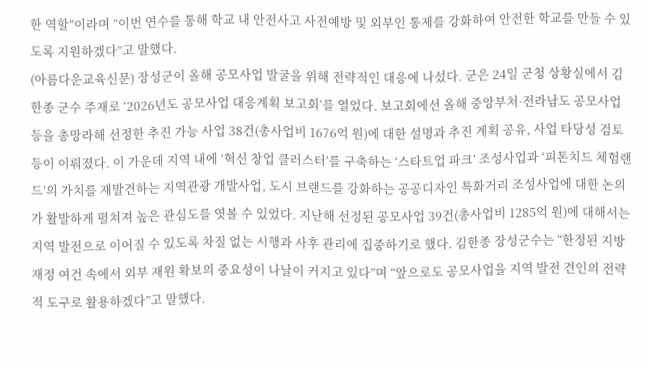한 역할”이라며 “이번 연수를 통해 학교 내 안전사고 사전예방 및 외부인 통제를 강화하여 안전한 학교를 만들 수 있도록 지원하겠다”고 말했다.
(아름다운교육신문) 장성군이 올해 공모사업 발굴을 위해 전략적인 대응에 나섰다. 군은 24일 군청 상황실에서 김한종 군수 주재로 ‘2026년도 공모사업 대응계획 보고회’를 열었다. 보고회에선 올해 중앙부처·전라남도 공모사업 등을 총망라해 선정한 추진 가능 사업 38건(총사업비 1676억 원)에 대한 설명과 추진 계획 공유, 사업 타당성 검토 등이 이뤄졌다. 이 가운데 지역 내에 ‘혁신 창업 클러스터’를 구축하는 ‘스타트업 파크’ 조성사업과 ‘피톤치드 체험랜드’의 가치를 재발견하는 지역관광 개발사업, 도시 브랜드를 강화하는 공공디자인 특화거리 조성사업에 대한 논의가 활발하게 펼쳐져 높은 관심도를 엿볼 수 있었다. 지난해 선정된 공모사업 39건(총사업비 1285억 원)에 대해서는 지역 발전으로 이어질 수 있도록 차질 없는 시행과 사후 관리에 집중하기로 했다. 김한종 장성군수는 “한정된 지방재정 여건 속에서 외부 재원 확보의 중요성이 나날이 커지고 있다”며 “앞으로도 공모사업을 지역 발전 견인의 전략적 도구로 활용하겠다”고 말했다.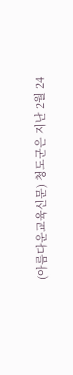(아름다운교육신문) 청도군은 지난 2월 24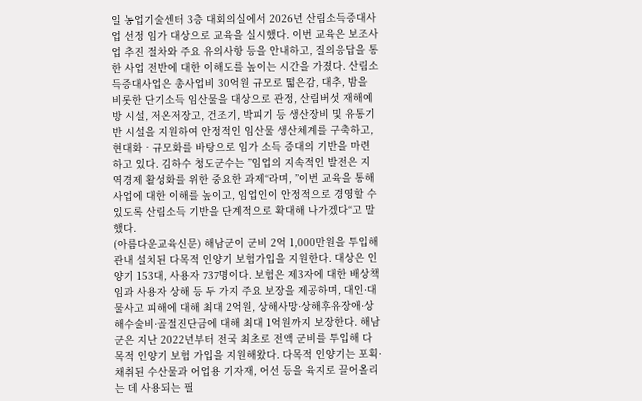일 농업기술센터 3층 대회의실에서 2026년 산림소득증대사업 선정 임가 대상으로 교육을 실시했다. 이번 교육은 보조사업 추진 절차와 주요 유의사항 등을 안내하고, 질의응답을 통한 사업 전반에 대한 이해도를 높이는 시간을 가졌다. 산림소득증대사업은 총사업비 30억원 규모로 떫은감, 대추, 밤을 비롯한 단기소득 임산물을 대상으로 관정, 산림버섯 재해예방 시설, 저온저장고, 건조기, 박피기 등 생산장비 및 유통기반 시설을 지원하여 안정적인 임산물 생산체계를 구축하고, 현대화‧규모화를 바탕으로 임가 소득 증대의 기반을 마련하고 있다. 김하수 청도군수는 ”임업의 지속적인 발전은 지역경제 활성화를 위한 중요한 과제“라며, ”이번 교육을 통해 사업에 대한 이해를 높이고, 임업인이 안정적으로 경영할 수 있도록 산림소득 기반을 단계적으로 확대해 나가겠다“고 말했다.
(아름다운교육신문) 해남군이 군비 2억 1,000만원을 투입해 관내 설치된 다목적 인양기 보험가입을 지원한다. 대상은 인양기 153대, 사용자 737명이다. 보험은 제3자에 대한 배상책임과 사용자 상해 등 두 가지 주요 보장을 제공하며, 대인·대물사고 피해에 대해 최대 2억원, 상해사망·상해후유장애·상해수술비·골절진단금에 대해 최대 1억원까지 보장한다. 해남군은 지난 2022년부터 전국 최초로 전액 군비를 투입해 다목적 인양기 보험 가입을 지원해왔다. 다목적 인양기는 포획·채취된 수산물과 어업용 기자재, 어선 등을 육지로 끌어올리는 데 사용되는 필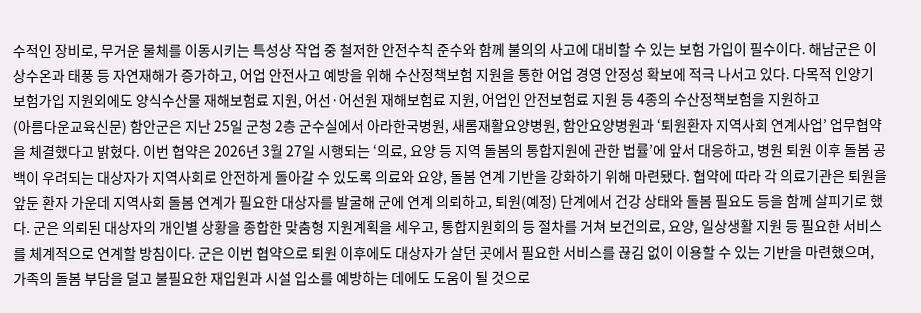수적인 장비로, 무거운 물체를 이동시키는 특성상 작업 중 철저한 안전수칙 준수와 함께 불의의 사고에 대비할 수 있는 보험 가입이 필수이다. 해남군은 이상수온과 태풍 등 자연재해가 증가하고, 어업 안전사고 예방을 위해 수산정책보험 지원을 통한 어업 경영 안정성 확보에 적극 나서고 있다. 다목적 인양기 보험가입 지원외에도 양식수산물 재해보험료 지원, 어선·어선원 재해보험료 지원, 어업인 안전보험료 지원 등 4종의 수산정책보험을 지원하고
(아름다운교육신문) 함안군은 지난 25일 군청 2층 군수실에서 아라한국병원, 새롬재활요양병원, 함안요양병원과 ‘퇴원환자 지역사회 연계사업’ 업무협약을 체결했다고 밝혔다. 이번 협약은 2026년 3월 27일 시행되는 ‘의료, 요양 등 지역 돌봄의 통합지원에 관한 법률’에 앞서 대응하고, 병원 퇴원 이후 돌봄 공백이 우려되는 대상자가 지역사회로 안전하게 돌아갈 수 있도록 의료와 요양, 돌봄 연계 기반을 강화하기 위해 마련됐다. 협약에 따라 각 의료기관은 퇴원을 앞둔 환자 가운데 지역사회 돌봄 연계가 필요한 대상자를 발굴해 군에 연계 의뢰하고, 퇴원(예정) 단계에서 건강 상태와 돌봄 필요도 등을 함께 살피기로 했다. 군은 의뢰된 대상자의 개인별 상황을 종합한 맞춤형 지원계획을 세우고, 통합지원회의 등 절차를 거쳐 보건의료, 요양, 일상생활 지원 등 필요한 서비스를 체계적으로 연계할 방침이다. 군은 이번 협약으로 퇴원 이후에도 대상자가 살던 곳에서 필요한 서비스를 끊김 없이 이용할 수 있는 기반을 마련했으며, 가족의 돌봄 부담을 덜고 불필요한 재입원과 시설 입소를 예방하는 데에도 도움이 될 것으로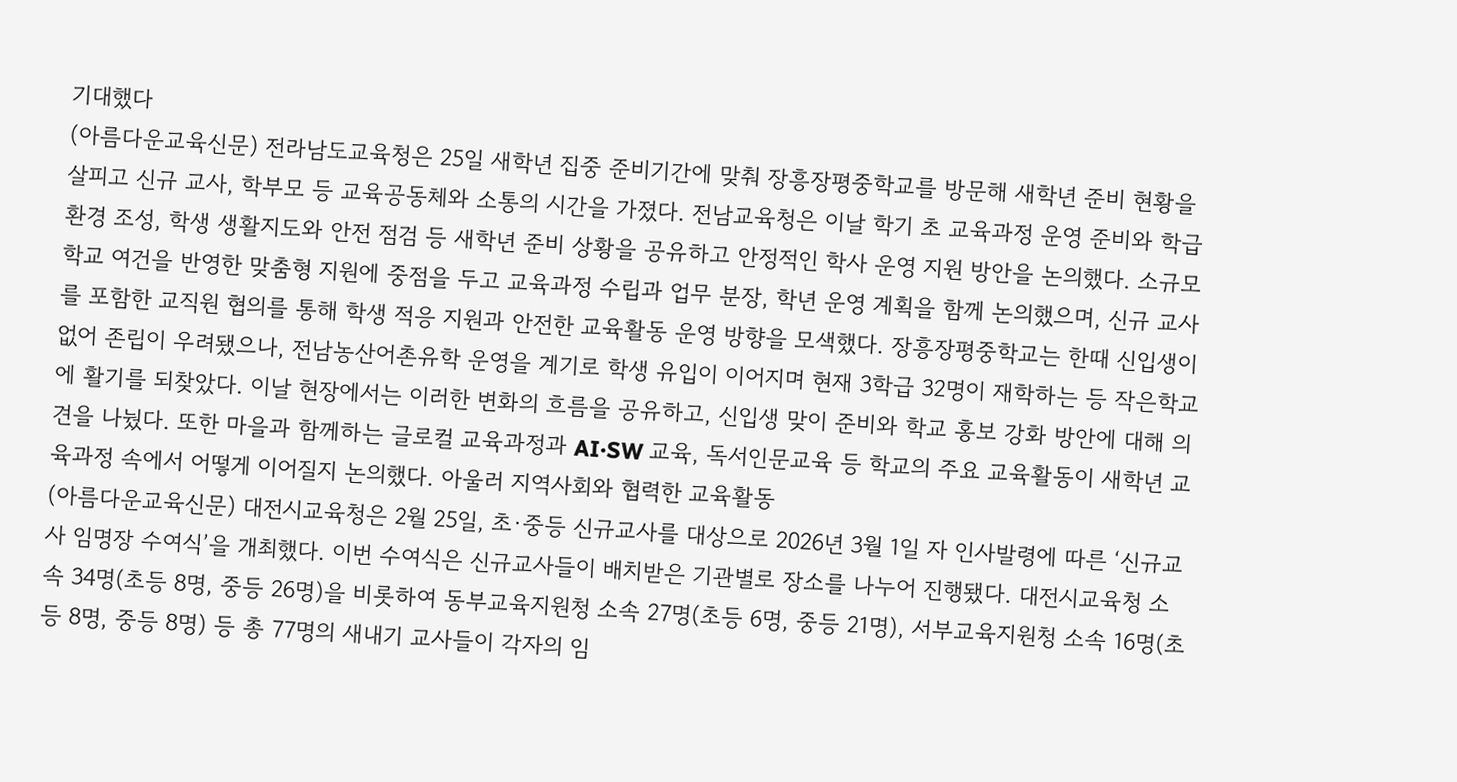기대했다
(아름다운교육신문) 전라남도교육청은 25일 새학년 집중 준비기간에 맞춰 장흥장평중학교를 방문해 새학년 준비 현황을 살피고 신규 교사, 학부모 등 교육공동체와 소통의 시간을 가졌다. 전남교육청은 이날 학기 초 교육과정 운영 준비와 학급 환경 조성, 학생 생활지도와 안전 점검 등 새학년 준비 상황을 공유하고 안정적인 학사 운영 지원 방안을 논의했다. 소규모학교 여건을 반영한 맞춤형 지원에 중점을 두고 교육과정 수립과 업무 분장, 학년 운영 계획을 함께 논의했으며, 신규 교사를 포함한 교직원 협의를 통해 학생 적응 지원과 안전한 교육활동 운영 방향을 모색했다. 장흥장평중학교는 한때 신입생이 없어 존립이 우려됐으나, 전남농산어촌유학 운영을 계기로 학생 유입이 이어지며 현재 3학급 32명이 재학하는 등 작은학교에 활기를 되찾았다. 이날 현장에서는 이러한 변화의 흐름을 공유하고, 신입생 맞이 준비와 학교 홍보 강화 방안에 대해 의견을 나눴다. 또한 마을과 함께하는 글로컬 교육과정과 AI·SW 교육, 독서인문교육 등 학교의 주요 교육활동이 새학년 교육과정 속에서 어떻게 이어질지 논의했다. 아울러 지역사회와 협력한 교육활동
(아름다운교육신문) 대전시교육청은 2월 25일, 초·중등 신규교사를 대상으로 2026년 3월 1일 자 인사발령에 따른 ‘신규교사 임명장 수여식’을 개최했다. 이번 수여식은 신규교사들이 배치받은 기관별로 장소를 나누어 진행됐다. 대전시교육청 소속 34명(초등 8명, 중등 26명)을 비롯하여 동부교육지원청 소속 27명(초등 6명, 중등 21명), 서부교육지원청 소속 16명(초등 8명, 중등 8명) 등 총 77명의 새내기 교사들이 각자의 임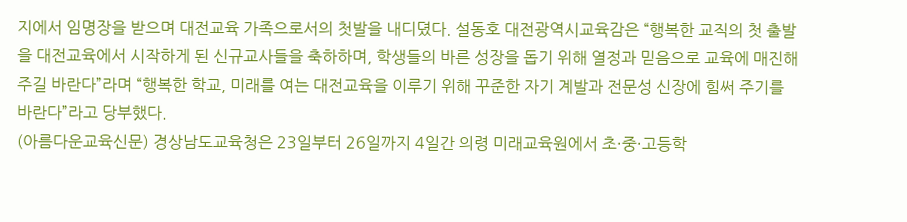지에서 임명장을 받으며 대전교육 가족으로서의 첫발을 내디뎠다. 설동호 대전광역시교육감은 “행복한 교직의 첫 출발을 대전교육에서 시작하게 된 신규교사들을 축하하며, 학생들의 바른 성장을 돕기 위해 열정과 믿음으로 교육에 매진해 주길 바란다”라며 “행복한 학교, 미래를 여는 대전교육을 이루기 위해 꾸준한 자기 계발과 전문성 신장에 힘써 주기를 바란다”라고 당부했다.
(아름다운교육신문) 경상남도교육청은 23일부터 26일까지 4일간 의령 미래교육원에서 초·중·고등학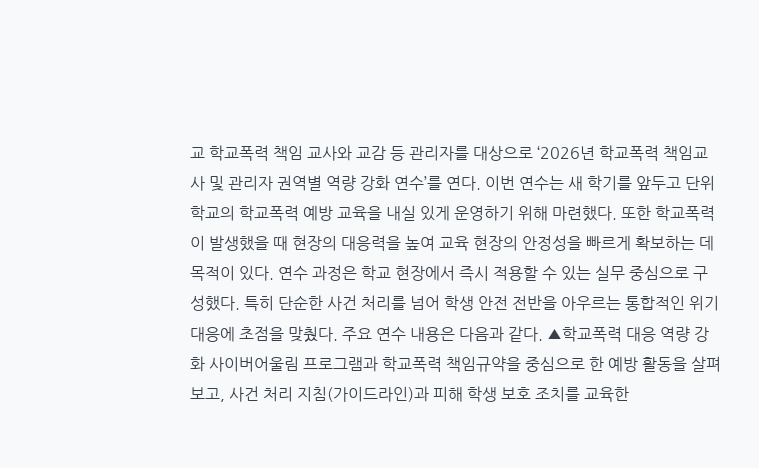교 학교폭력 책임 교사와 교감 등 관리자를 대상으로 ‘2026년 학교폭력 책임교사 및 관리자 권역별 역량 강화 연수’를 연다. 이번 연수는 새 학기를 앞두고 단위 학교의 학교폭력 예방 교육을 내실 있게 운영하기 위해 마련했다. 또한 학교폭력이 발생했을 때 현장의 대응력을 높여 교육 현장의 안정성을 빠르게 확보하는 데 목적이 있다. 연수 과정은 학교 현장에서 즉시 적용할 수 있는 실무 중심으로 구성했다. 특히 단순한 사건 처리를 넘어 학생 안전 전반을 아우르는 통합적인 위기 대응에 초점을 맞췄다. 주요 연수 내용은 다음과 같다. ▲학교폭력 대응 역량 강화 사이버어울림 프로그램과 학교폭력 책임규약을 중심으로 한 예방 활동을 살펴보고, 사건 처리 지침(가이드라인)과 피해 학생 보호 조치를 교육한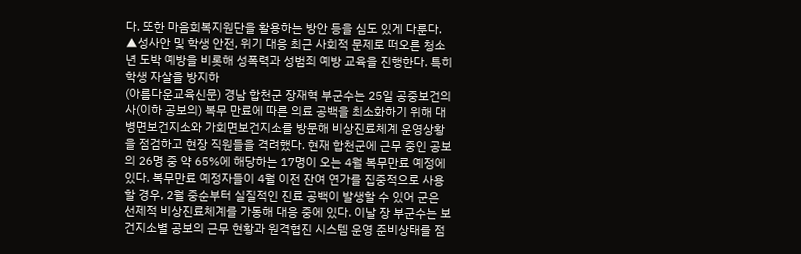다. 또한 마음회복지원단을 활용하는 방안 등을 심도 있게 다룬다. ▲성사안 및 학생 안전, 위기 대응 최근 사회적 문제로 떠오른 청소년 도박 예방을 비롯해 성폭력과 성범죄 예방 교육을 진행한다. 특히 학생 자살을 방지하
(아름다운교육신문) 경남 합천군 장재혁 부군수는 25일 공중보건의사(이하 공보의) 복무 만료에 따른 의료 공백을 최소화하기 위해 대병면보건지소와 가회면보건지소를 방문해 비상진료체계 운영상황을 점검하고 현장 직원들을 격려했다. 현재 합천군에 근무 중인 공보의 26명 중 약 65%에 해당하는 17명이 오는 4월 복무만료 예정에 있다. 복무만료 예정자들이 4월 이전 잔여 연가를 집중적으로 사용할 경우, 2월 중순부터 실질적인 진료 공백이 발생할 수 있어 군은 선제적 비상진료체계를 가동해 대응 중에 있다. 이날 장 부군수는 보건지소별 공보의 근무 현황과 원격협진 시스템 운영 준비상태를 점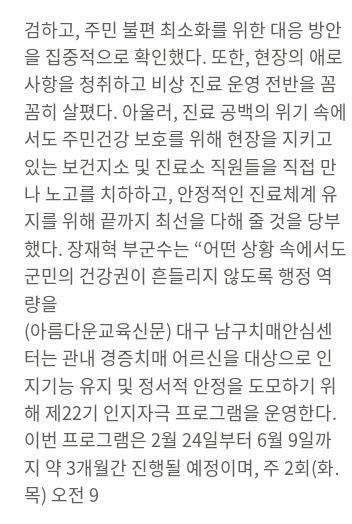검하고, 주민 불편 최소화를 위한 대응 방안을 집중적으로 확인했다. 또한, 현장의 애로사항을 청취하고 비상 진료 운영 전반을 꼼꼼히 살폈다. 아울러, 진료 공백의 위기 속에서도 주민건강 보호를 위해 현장을 지키고 있는 보건지소 및 진료소 직원들을 직접 만나 노고를 치하하고, 안정적인 진료체계 유지를 위해 끝까지 최선을 다해 줄 것을 당부했다. 장재혁 부군수는 “어떤 상황 속에서도 군민의 건강권이 흔들리지 않도록 행정 역량을
(아름다운교육신문) 대구 남구치매안심센터는 관내 경증치매 어르신을 대상으로 인지기능 유지 및 정서적 안정을 도모하기 위해 제22기 인지자극 프로그램을 운영한다. 이번 프로그램은 2월 24일부터 6월 9일까지 약 3개월간 진행될 예정이며, 주 2회(화․목) 오전 9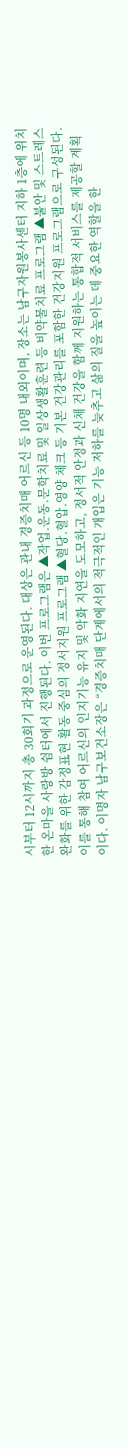시부터 12시까지 총 30회기 과정으로 운영된다. 대상은 관내 경증치매 어르신 등 10명 내외이며, 장소는 남구자원봉사센터 지하 1층에 위치한 온마을 사랑방 쉼터에서 진행된다. 이번 프로그램은 ▲작업.운동.문학치료 및 일상생활훈련 등 비약물치료 프로그램 ▲불안 및 스트레스 완화를 위한 감정표현 활동 중심의 정서지원 프로그램 ▲혈당.혈압.영양 체크 등 기본 건강관리를 포함한 건강지원 프로그램으로 구성된다. 이를 통해 참여 어르신의 인지기능 유지 및 악화 지연을 도모하고, 정서적 안정과 신체 건강을 함께 지원하는 통합적 서비스를 제공할 계획이다. 이명자 남구보건소장은 “경증치매 단계에서의 적극적인 개입은 기능 저하를 늦추고 삶의 질을 높이는 데 중요한 역할을 한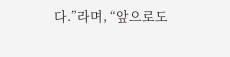다.”라며, “앞으로도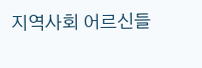지역사회 어르신들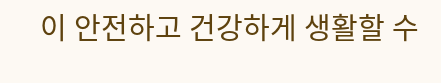이 안전하고 건강하게 생활할 수